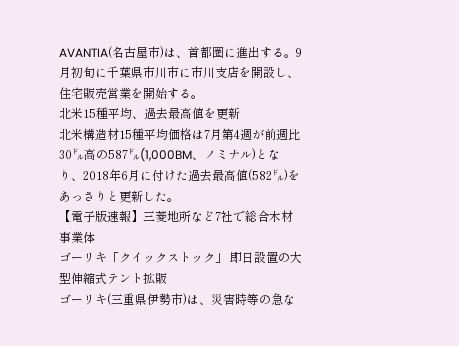AVANTIA(名古屋市)は、首都圏に進出する。9月初旬に千葉県市川市に市川支店を開設し、住宅販売営業を開始する。
北米15種平均、過去最高値を更新
北米構造材15種平均価格は7月第4週が前週比30㌦高の587㌦(1,000BM、ノミナル)となり、2018年6月に付けた過去最高値(582㌦)をあっさりと更新した。
【電子版速報】三菱地所など7社で総合木材事業体
ゴーリキ「クイックストック」 即日設置の大型伸縮式テント拡販
ゴーリキ(三重県伊勢市)は、災害時等の急な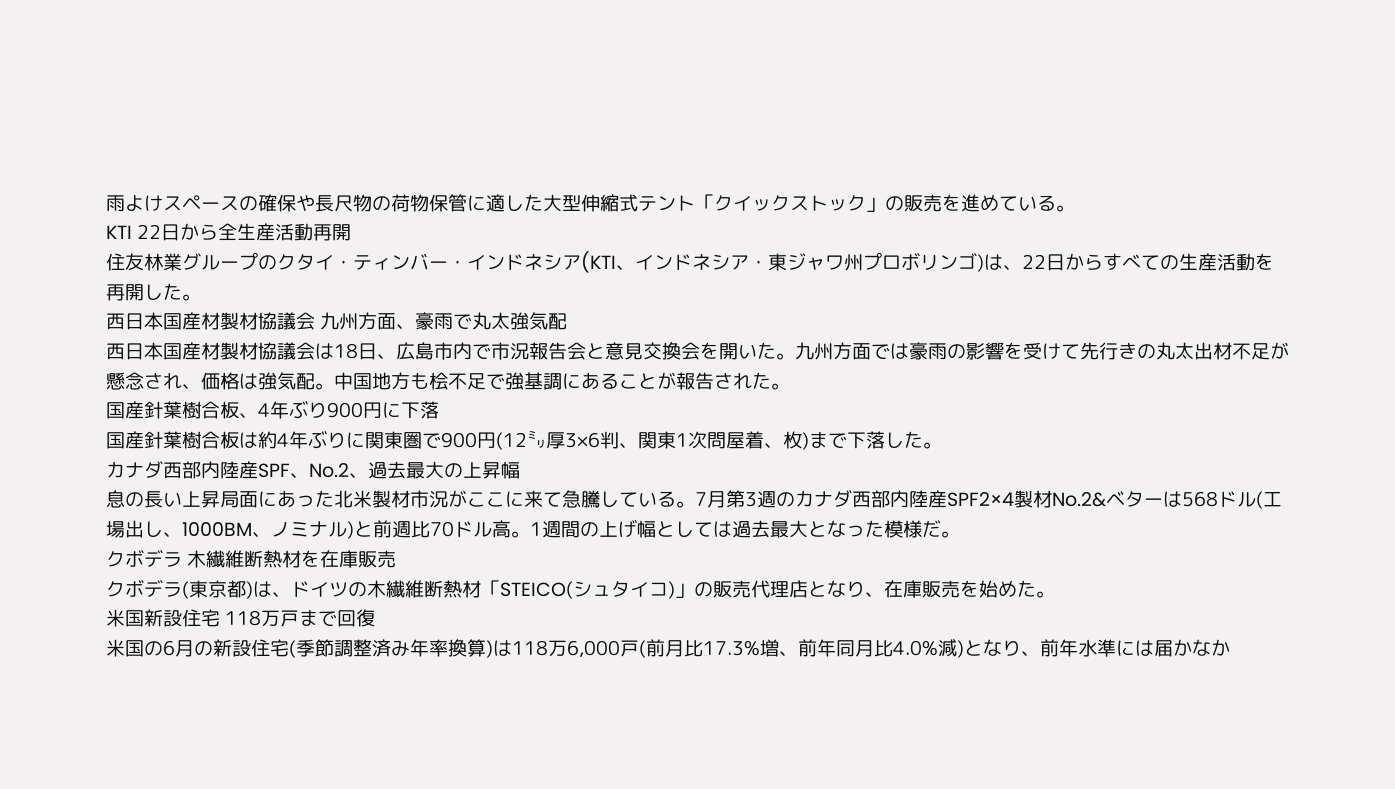雨よけスペースの確保や長尺物の荷物保管に適した大型伸縮式テント「クイックストック」の販売を進めている。
KTI 22日から全生産活動再開
住友林業グループのクタイ・ティンバー・インドネシア(KTI、インドネシア・東ジャワ州プロボリンゴ)は、22日からすべての生産活動を再開した。
西日本国産材製材協議会 九州方面、豪雨で丸太強気配
西日本国産材製材協議会は18日、広島市内で市況報告会と意見交換会を開いた。九州方面では豪雨の影響を受けて先行きの丸太出材不足が懸念され、価格は強気配。中国地方も桧不足で強基調にあることが報告された。
国産針葉樹合板、4年ぶり900円に下落
国産針葉樹合板は約4年ぶりに関東圏で900円(12㍉厚3×6判、関東1次問屋着、枚)まで下落した。
カナダ西部内陸産SPF、No.2、過去最大の上昇幅
息の長い上昇局面にあった北米製材市況がここに来て急騰している。7月第3週のカナダ西部内陸産SPF2×4製材No.2&ベターは568ドル(工場出し、1000BM、ノミナル)と前週比70ドル高。1週間の上げ幅としては過去最大となった模様だ。
クボデラ 木繊維断熱材を在庫販売
クボデラ(東京都)は、ドイツの木繊維断熱材「STEICO(シュタイコ)」の販売代理店となり、在庫販売を始めた。
米国新設住宅 118万戸まで回復
米国の6月の新設住宅(季節調整済み年率換算)は118万6,000戸(前月比17.3%増、前年同月比4.0%減)となり、前年水準には届かなか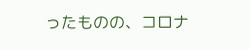ったものの、コロナ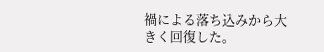禍による落ち込みから大きく回復した。